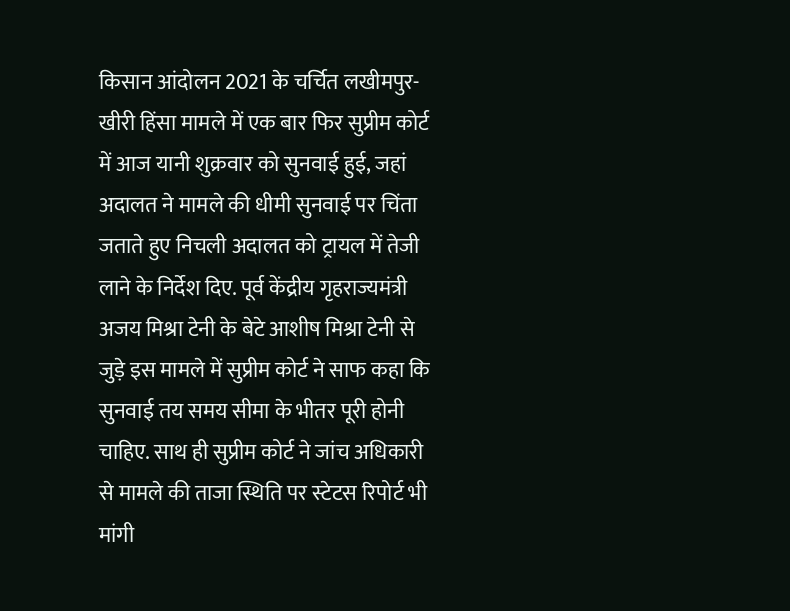किसान आंदोलन 2021 के चर्चित लखीमपुर-खीरी हिंसा मामले में एक बार फिर सुप्रीम कोर्ट में आज यानी शुक्रवार को सुनवाई हुई, जहां अदालत ने मामले की धीमी सुनवाई पर चिंता जताते हुए निचली अदालत को ट्रायल में तेजी लाने के निर्देश दिए. पूर्व केंद्रीय गृहराज्यमंत्री अजय मिश्रा टेनी के बेटे आशीष मिश्रा टेनी से जुड़े इस मामले में सुप्रीम कोर्ट ने साफ कहा कि सुनवाई तय समय सीमा के भीतर पूरी होनी चाहिए. साथ ही सुप्रीम कोर्ट ने जांच अधिकारी से मामले की ताजा स्थिति पर स्टेटस रिपोर्ट भी मांगी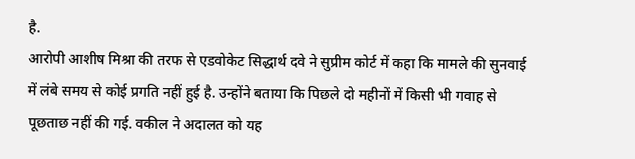है.
आरोपी आशीष मिश्रा की तरफ से एडवोकेट सिद्धार्थ दवे ने सुप्रीम कोर्ट में कहा कि मामले की सुनवाई में लंबे समय से कोई प्रगति नहीं हुई है. उन्होंने बताया कि पिछले दो महीनों में किसी भी गवाह से पूछताछ नहीं की गई. वकील ने अदालत को यह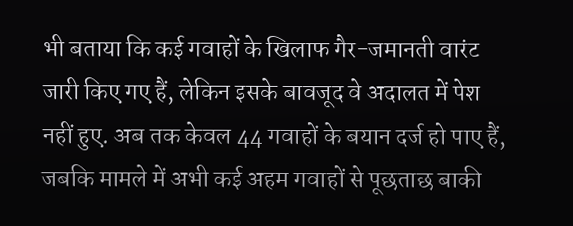भी बताया कि कई गवाहों के खिलाफ गैर-जमानती वारंट जारी किए गए हैं, लेकिन इसके बावजूद वे अदालत में पेश नहीं हुए. अब तक केवल 44 गवाहों के बयान दर्ज हो पाए हैं, जबकि मामले में अभी कई अहम गवाहों से पूछताछ बाकी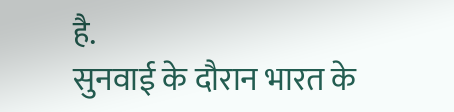है.
सुनवाई के दौरान भारत के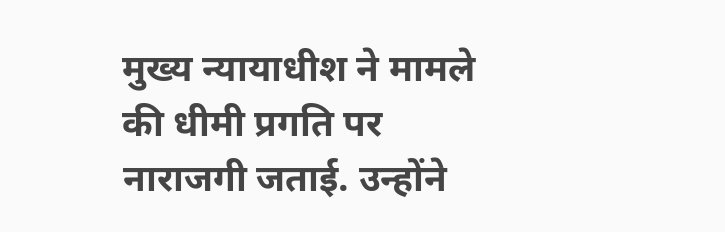मुख्य न्यायाधीश ने मामले की धीमी प्रगति पर नाराजगी जताई. उन्होंने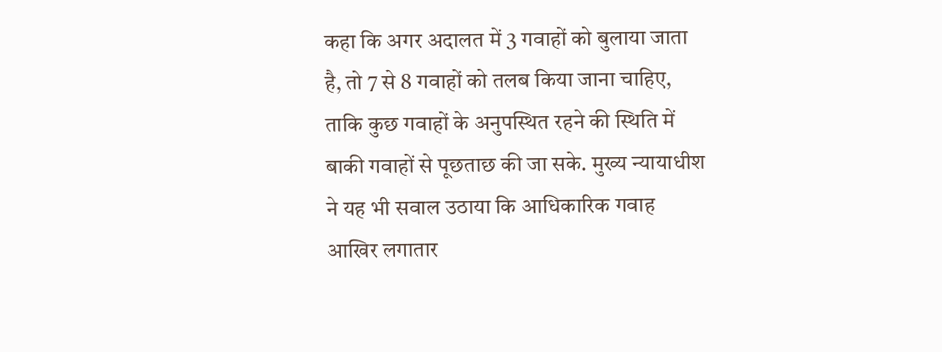कहा कि अगर अदालत में 3 गवाहों को बुलाया जाता है, तो 7 से 8 गवाहों को तलब किया जाना चाहिए, ताकि कुछ गवाहों के अनुपस्थित रहने की स्थिति में बाकी गवाहों से पूछताछ की जा सके. मुख्य न्यायाधीश ने यह भी सवाल उठाया कि आधिकारिक गवाह आखिर लगातार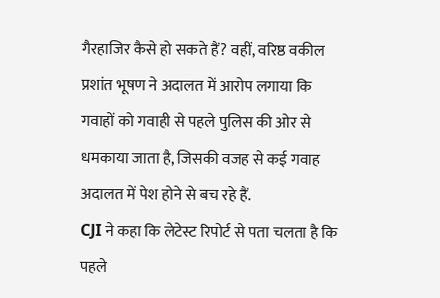गैरहाजिर कैसे हो सकते हैं? वहीं, वरिष्ठ वकील प्रशांत भूषण ने अदालत में आरोप लगाया कि गवाहों को गवाही से पहले पुलिस की ओर से धमकाया जाता है, जिसकी वजह से कई गवाह अदालत में पेश होने से बच रहे हैं.
CJI ने कहा कि लेटेस्ट रिपोर्ट से पता चलता है कि पहले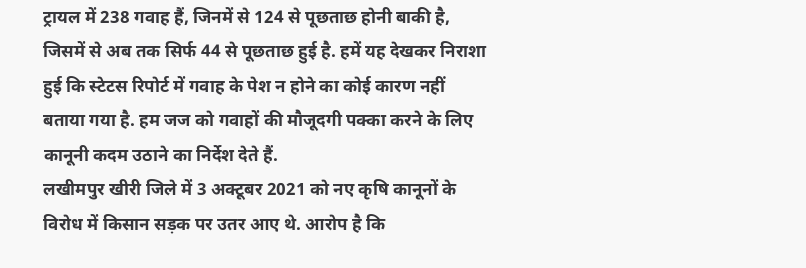ट्रायल में 238 गवाह हैं, जिनमें से 124 से पूछताछ होनी बाकी है, जिसमें से अब तक सिर्फ 44 से पूछताछ हुई है. हमें यह देखकर निराशा हुई कि स्टेटस रिपोर्ट में गवाह के पेश न होने का कोई कारण नहीं बताया गया है. हम जज को गवाहों की मौजूदगी पक्का करने के लिए कानूनी कदम उठाने का निर्देश देते हैं.
लखीमपुर खीरी जिले में 3 अक्टूबर 2021 को नए कृषि कानूनों के विरोध में किसान सड़क पर उतर आए थे. आरोप है कि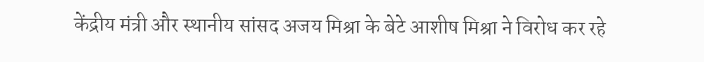केंद्रीय मंत्री और स्थानीय सांसद अजय मिश्रा के बेटे आशीष मिश्रा ने विरोध कर रहे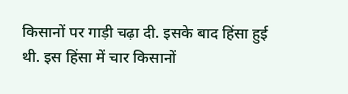किसानों पर गाड़ी चढ़ा दी. इसके बाद हिंसा हुई थी. इस हिंसा में चार किसानों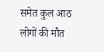समेत कुल आठ लोगों की मौत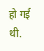हो गई थी.